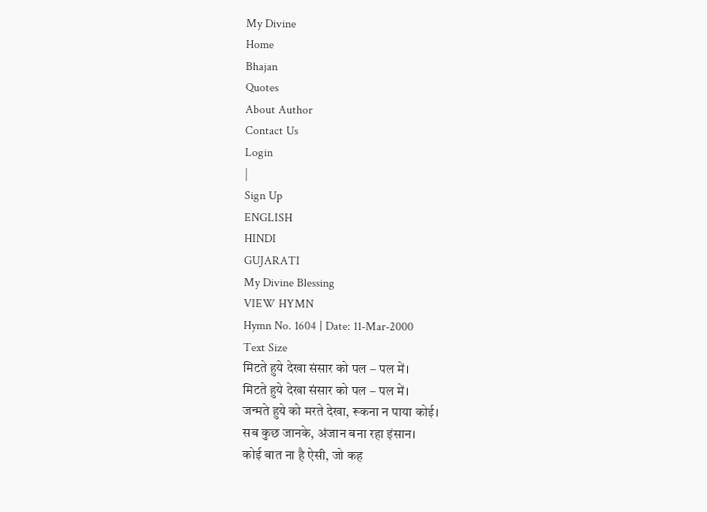My Divine
Home
Bhajan
Quotes
About Author
Contact Us
Login
|
Sign Up
ENGLISH
HINDI
GUJARATI
My Divine Blessing
VIEW HYMN
Hymn No. 1604 | Date: 11-Mar-2000
Text Size
मिटते हुये देखा संसार को पल – पल में।
मिटते हुये देखा संसार को पल – पल में।
जन्मते हुये को मरते देखा, रूकना न पाया कोई।
सब कुछ जानके, अंजान बना रहा इंसान।
कोई बात ना है ऐसी, जो कह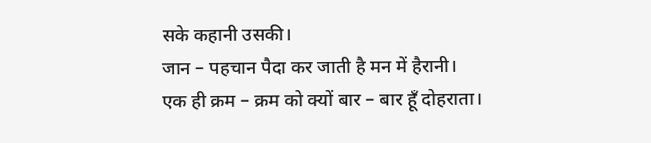सके कहानी उसकी।
जान – पहचान पैदा कर जाती है मन में हैरानी।
एक ही क्रम – क्रम को क्यों बार – बार हूँ दोहराता।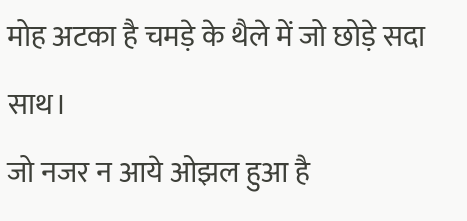मोह अटका है चमड़े के थैले में जो छोड़े सदा साथ।
जो नजर न आये ओझल हुआ है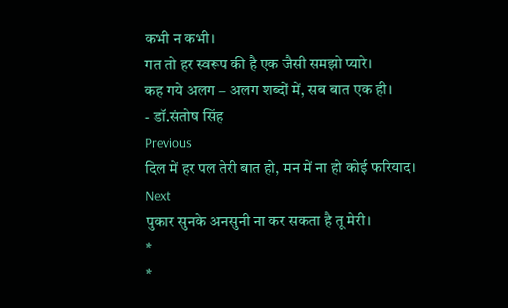कभी न कभी।
गत तो हर स्वरूप की है एक जैसी समझो प्यारे।
कह गये अलग – अलग शब्दों में, सब बात एक ही।
- डॉ.संतोष सिंह
Previous
दिल में हर पल तेरी बात हो, मन में ना हो कोई फरियाद।
Next
पुकार सुनके अनसुनी ना कर सकता है तू मेरी।
*
*